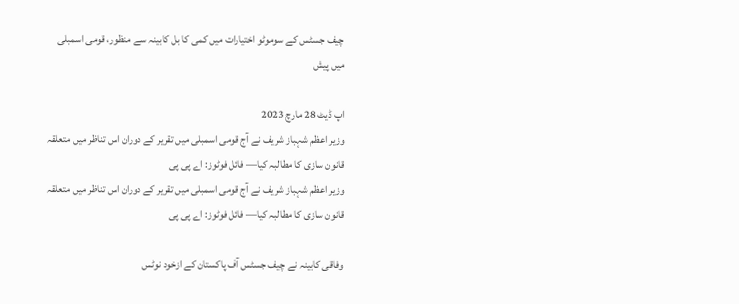چیف جسٹس کے سوموٹو اختیارات میں کمی کا بل کابینہ سے منظور، قومی اسمبلی میں پیش

اپ ڈیٹ 28 مارچ 2023
وزیر اعظم شہباز شریف نے آج قومی اسمبلی میں تقریر کے دوران اس تناظر میں متعلقہ قانون سازی کا مطالبہ کیا— فائل فوٹوز: اے پی پی
وزیر اعظم شہباز شریف نے آج قومی اسمبلی میں تقریر کے دوران اس تناظر میں متعلقہ قانون سازی کا مطالبہ کیا— فائل فوٹوز: اے پی پی

وفاقی کابینہ نے چیف جسٹس آف پاکستان کے ازخود نوٹس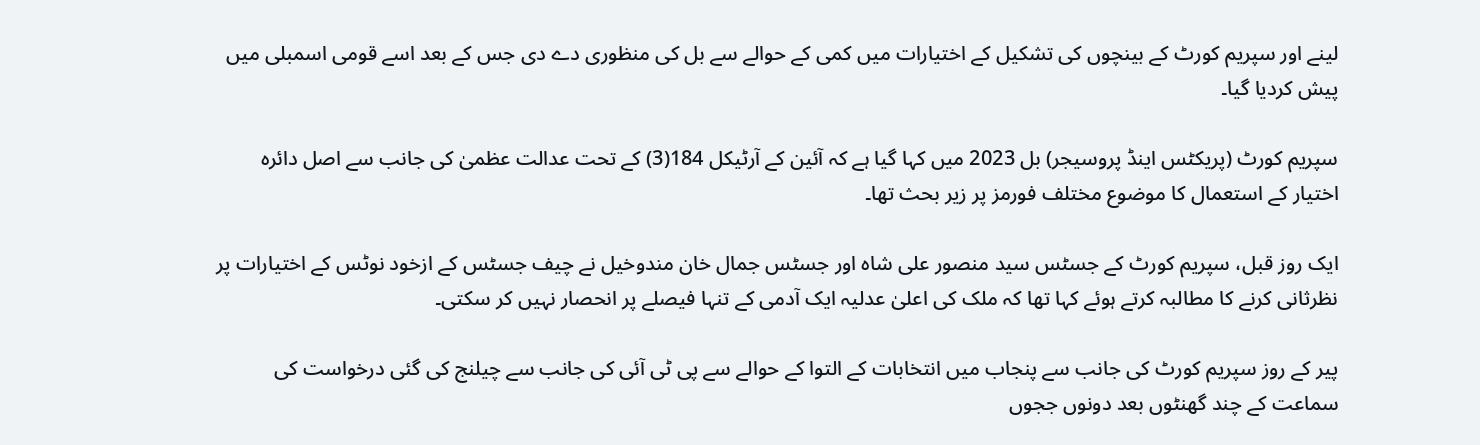لینے اور سپریم کورٹ کے بینچوں کی تشکیل کے اختیارات میں کمی کے حوالے سے بل کی منظوری دے دی جس کے بعد اسے قومی اسمبلی میں پیش کردیا گیا۔

سپریم کورٹ (پریکٹس اینڈ پروسیجر) بل 2023 میں کہا گیا ہے کہ آئین کے آرٹیکل 184(3) کے تحت عدالت عظمیٰ کی جانب سے اصل دائرہ اختیار کے استعمال کا موضوع مختلف فورمز پر زیر بحث تھا۔

ایک روز قبل، سپریم کورٹ کے جسٹس سید منصور علی شاہ اور جسٹس جمال خان مندوخیل نے چیف جسٹس کے ازخود نوٹس کے اختیارات پر نظرثانی کرنے کا مطالبہ کرتے ہوئے کہا تھا کہ ملک کی اعلیٰ عدلیہ ایک آدمی کے تنہا فیصلے پر انحصار نہیں کر سکتی۔

پیر کے روز سپریم کورٹ کی جانب سے پنجاب میں انتخابات کے التوا کے حوالے سے پی ٹی آئی کی جانب سے چیلنج کی گئی درخواست کی سماعت کے چند گھنٹوں بعد دونوں ججوں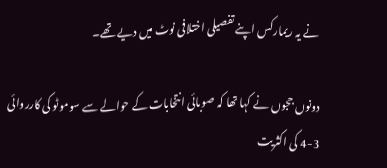نے یہ ریمارکس اپنے تفصیلی اختلافی نوٹ میں دیے تھے۔

دونوں ججوں نے کہا تھا کہ صوبائی انتخابات کے حوالے سے سوموٹو کی کارروائی 3-4 کی اکثریت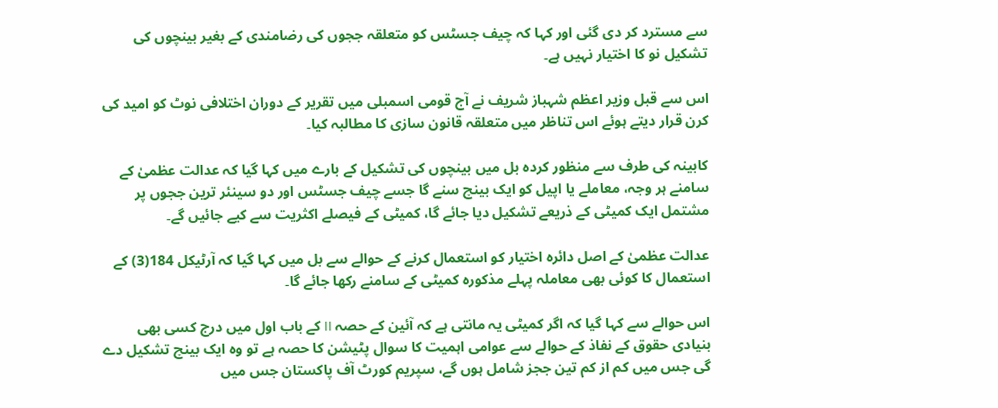سے مسترد کر دی گئی اور کہا کہ چیف جسٹس کو متعلقہ ججوں کی رضامندی کے بغیر بینچوں کی تشکیل نو کا اختیار نہیں ہے۔

اس سے قبل وزیر اعظم شہباز شریف نے آج قومی اسمبلی میں تقریر کے دوران اختلافی نوٹ کو امید کی کرن قرار دیتے ہوئے اس تناظر میں متعلقہ قانون سازی کا مطالبہ کیا۔

کابینہ کی طرف سے منظور کردہ بل میں بینچوں کی تشکیل کے بارے میں کہا گیا کہ عدالت عظمیٰ کے سامنے ہر وجہ، معاملے یا اپیل کو ایک بینچ سنے گا جسے چیف جسٹس اور دو سینئر ترین ججوں پر مشتمل ایک کمیٹی کے ذریعے تشکیل دیا جائے گا، کمیٹی کے فیصلے اکثریت سے کیے جائیں گے۔

عدالت عظمیٰ کے اصل دائرہ اختیار کو استعمال کرنے کے حوالے سے بل میں کہا گیا کہ آرٹیکل 184(3) کے استعمال کا کوئی بھی معاملہ پہلے مذکورہ کمیٹی کے سامنے رکھا جائے گا۔

اس حوالے سے کہا گیا کہ اگر کمیٹی یہ مانتی ہے کہ آئین کے حصہ II کے باب اول میں درج کسی بھی بنیادی حقوق کے نفاذ کے حوالے سے عوامی اہمیت کا سوال پٹیشن کا حصہ ہے تو وہ ایک بینچ تشکیل دے گی جس میں کم از کم تین ججز شامل ہوں گے، سپریم کورٹ آف پاکستان جس میں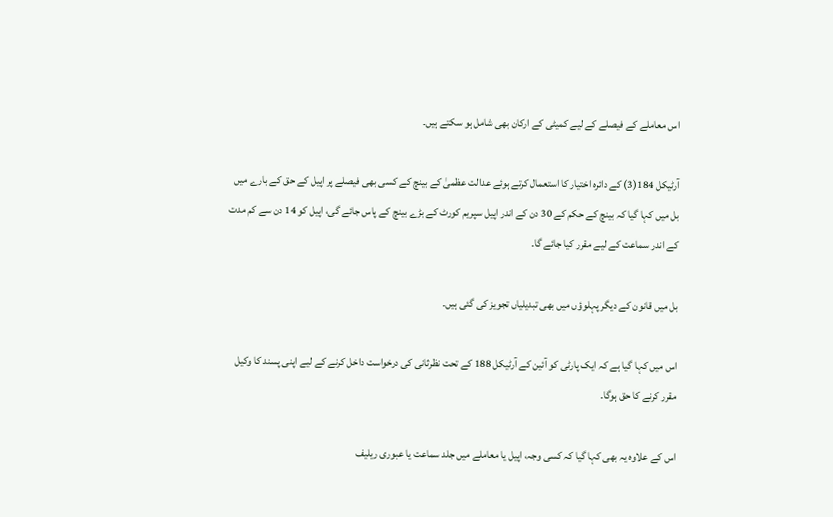اس معاملے کے فیصلے کے لیے کمیٹی کے ارکان بھی شامل ہو سکتے ہیں۔

آرٹیکل 184(3) کے دائرہ اختیار کا استعمال کرتے ہوئے عدالت عظمیٰ کے بینچ کے کسی بھی فیصلے پر اپیل کے حق کے بارے میں بل میں کہا گیا کہ بینچ کے حکم کے 30 دن کے اندر اپیل سپریم کورٹ کے بڑے بینچ کے پاس جائے گی، اپیل کو 14 دن سے کم مدت کے اندر سماعت کے لیے مقرر کیا جائے گا۔

بل میں قانون کے دیگر پہلوؤں میں بھی تبدیلیاں تجویز کی گئی ہیں۔

اس میں کہا گیا ہے کہ ایک پارٹی کو آئین کے آرٹیکل 188 کے تحت نظرثانی کی درخواست داخل کرنے کے لیے اپنی پسند کا وکیل مقرر کرنے کا حق ہوگا۔

اس کے علاوہ یہ بھی کہا گیا کہ کسی وجہ، اپیل یا معاملے میں جلد سماعت یا عبوری ریلیف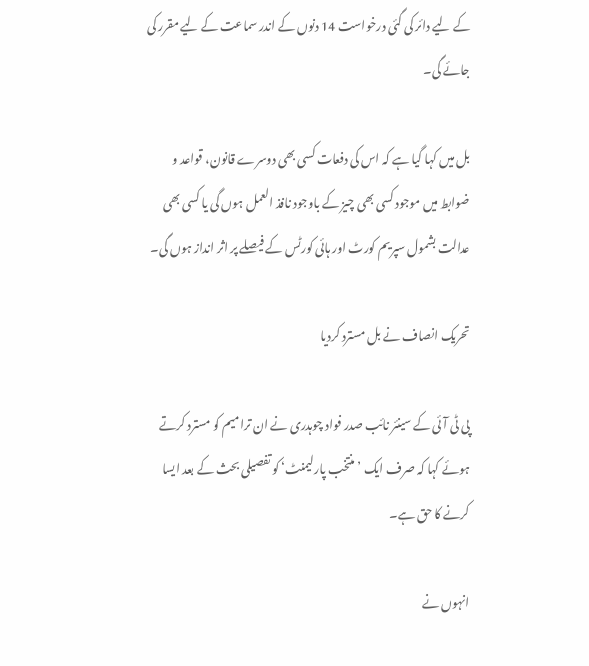کے لیے دائر کی گئی درخواست 14 دنوں کے اندر سماعت کے لیے مقرر کی جائے گی۔

بل میں کہا گیا ہے کہ اس کی دفعات کسی بھی دوسرے قانون، قواعد و ضوابط میں موجود کسی بھی چیز کے باوجود نافذ العمل ہوں گی یا کسی بھی عدالت بشمول سپریم کورٹ اور ہائی کورٹس کے فیصلے پر اثر انداز ہوں گی۔

تحریک انصاف نے بل مسترد کردیا

پی ٹی آئی کے سینئر نائب صدر فواد چوہدری نے ان ترامیم کو مسترد کرتے ہوئے کہا کہ صرف ایک ’منتخب پارلیمنٹ‘ کو تفصیلی بحث کے بعد ایسا کرنے کا حق ہے۔

انہوں نے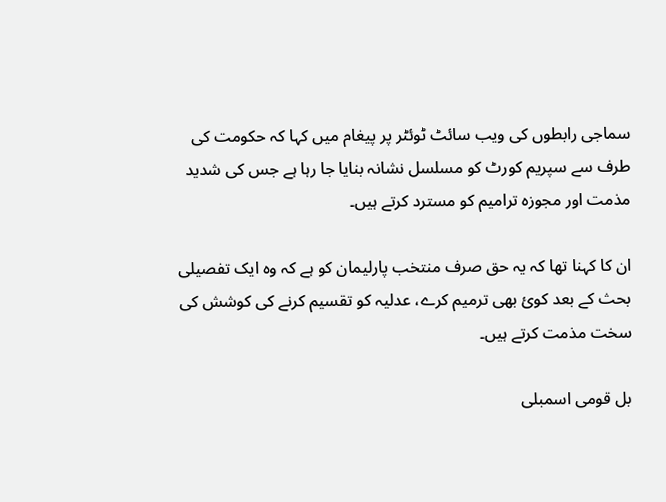سماجی رابطوں کی ویب سائٹ ٹوئٹر پر پیغام میں کہا کہ حکومت کی طرف سے سپریم کورٹ کو مسلسل نشانہ بنایا جا رہا ہے جس کی شدید مذمت اور مجوزہ ترامیم کو مسترد کرتے ہیں۔

ان کا کہنا تھا کہ یہ حق صرف منتخب پارلیمان کو ہے کہ وہ ایک تفصیلی بحث کے بعد کوئ بھی ترمیم کرے، عدلیہ کو تقسیم کرنے کی کوشش کی سخت مذمت کرتے ہیں۔

بل قومی اسمبلی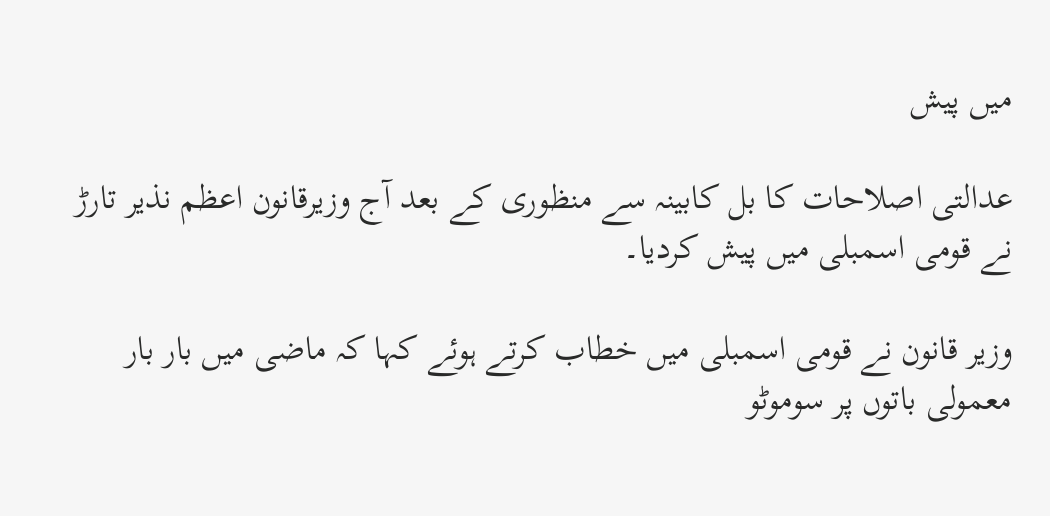میں پیش

عدالتی اصلاحات کا بل کابینہ سے منظوری کے بعد آج وزیرقانون اعظم نذیر تارڑ نے قومی اسمبلی میں پیش کردیا۔

وزیر قانون نے قومی اسمبلی میں خطاب کرتے ہوئے کہا کہ ماضی میں بار بار معمولی باتوں پر سوموٹو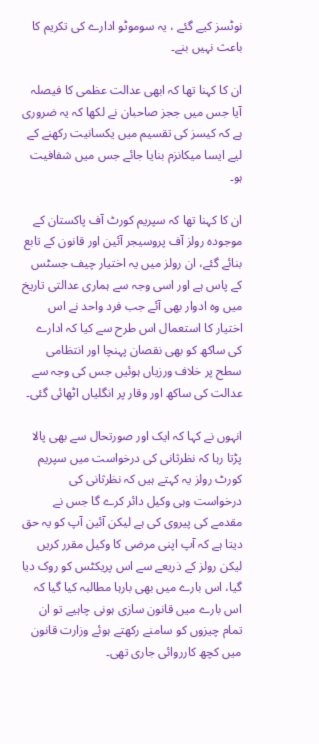نوٹسز کیے گئے ، یہ سوموٹو ادارے کی تکریم کا باعث نہیں بنے۔

ان کا کہنا تھا کہ ابھی عدالت عظمی کا فیصلہ آیا جس میں ججز صاحبان نے لکھا کہ یہ ضروری ہے کہ کیسز کی تقسیم میں یکسانیت رکھنے کے لیے ایسا میکانزم بنایا جائے جس میں شفافیت ہو۔

ان کا کہنا تھا کہ سپریم کورٹ آف پاکستان کے موجودہ رولز آف پروسیجر آئین اور قانون کے تابع بنائے گئے، ان رولز میں یہ اختیار چیف جسٹس کے پاس ہے اور اسی وجہ سے ہماری عدالتی تاریخ میں وہ ادوار بھی آئے جب فرد واحد نے اس اختیار کا استعمال اس طرح سے کیا کہ ادارے کی ساکھ کو بھی نقصان پہنچا اور انتظامی سطح پر خلاف ورزیاں ہوئیں جس کی وجہ سے عدالت کی ساکھ اور وقار پر انگلیاں اٹھائی گئی۔

انہوں نے کہا کہ ایک اور صورتحال سے بھی پالا پڑتا رہا کہ نظرثانی کی درخواست میں سپریم کورٹ رولز یہ کہتے ہیں کہ نظرثانی کی درخواست وہی وکیل دائر کرے گا جس نے مقدمے کی پیروی کی ہے لیکن آئین آپ کو یہ حق دیتا ہے کہ آپ اپنی مرضی کا وکیل مقرر کریں لیکن رولز کے ذریعے سے اس پریکٹس کو روک دیا گیا، اس بارے میں بھی بارہا مطالبہ کیا گیا کہ اس بارے میں قانون سازی ہونی چاہیے تو ان تمام چیزوں کو سامنے رکھتے ہوئے وزارت قانون میں کچھ کارروائی جاری تھی۔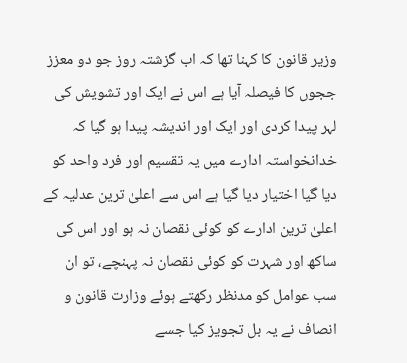وزیر قانون کا کہنا تھا کہ اب گزشتہ روز جو دو معزز ججوں کا فیصلہ آیا ہے اس نے ایک اور تشویش کی لہر پیدا کردی اور ایک اور اندیشہ پیدا ہو گیا کہ خدانخواستہ ادارے میں یہ تقسیم اور فرد واحد کو دیا گیا اختیار دیا گیا ہے اس سے اعلیٰ ترین عدلیہ کے اعلیٰ ترین ادارے کو کوئی نقصان نہ ہو اور اس کی ساکھ اور شہرت کو کوئی نقصان نہ پہنچے، تو ان سب عوامل کو مدنظر رکھتے ہوئے وزارت قانون و انصاف نے یہ بل تجویز کیا جسے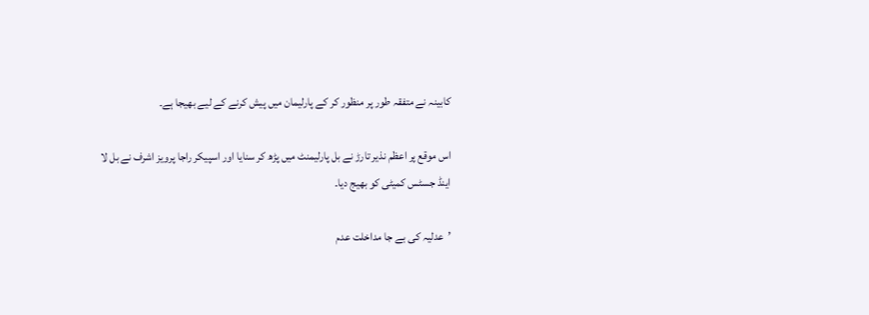کابینہ نے متفقہ طور پر منظور کر کے پارلیمان میں پیش کرنے کے لیے بھیجا ہے۔

اس موقع پر اعظم نذیر تارڑ نے بل پارلیمنٹ میں پڑھ کر سنایا اور اسپیکر راجا پرویز اشرف نے بل لا اینڈ جسٹس کمیٹی کو بھیج دیا۔

’عدلیہ کی بے جا مداخلت عدم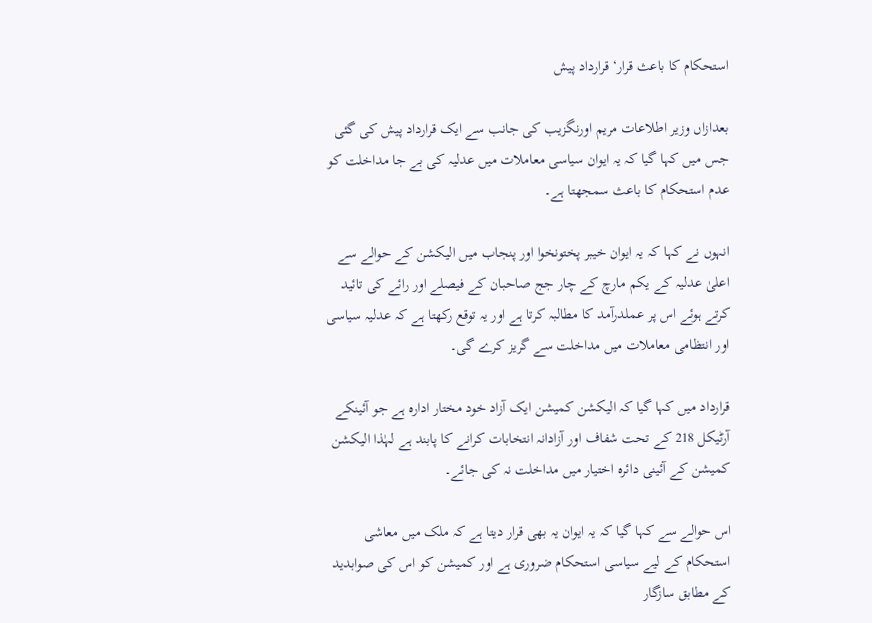استحکام کا باعث قرار‘ قرارداد پیش

بعدازاں وزیر اطلاعات مریم اورنگزیب کی جانب سے ایک قرارداد پیش کی گئی جس میں کہا گیا کہ یہ ایوان سیاسی معاملات میں عدلیہ کی بے جا مداخلت کو عدم استحکام کا باعث سمجھتا ہے۔

انہوں نے کہا کہ یہ ایوان خیبر پختونخوا اور پنجاب میں الیکشن کے حوالے سے اعلیٰ عدلیہ کے یکم مارچ کے چار جج صاحبان کے فیصلے اور رائے کی تائید کرتے ہوئے اس پر عملدرآمد کا مطالبہ کرتا ہے اور یہ توقع رکھتا ہے کہ عدلیہ سیاسی اور انتظامی معاملات میں مداخلت سے گریز کرے گی۔

قرارداد میں کہا گیا کہ الیکشن کمیشن ایک آزاد خود مختار ادارہ ہے جو آئینکے آرٹیکل 218 کے تحت شفاف اور آزادانہ انتخابات کرانے کا پابند ہے لہٰذا الیکشن کمیشن کے آئینی دائرہ اختیار میں مداخلت نہ کی جائے۔

اس حوالے سے کہا گیا کہ یہ ایوان یہ بھی قرار دیتا ہے کہ ملک میں معاشی استحکام کے لیے سیاسی استحکام ضروری ہے اور کمیشن کو اس کی صوابدید کے مطابق سازگار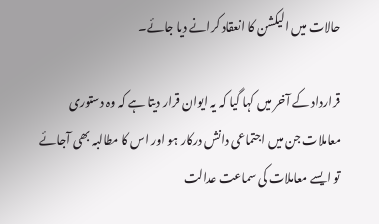حالات میں الیکشن کا انعقاد کرانے دیا جائے۔

قرارداد کے آخر میں کہا گیا کہ یہ ایوان قرار دیتا ہے کہ وہ دستوری معاملات جن میں اجتماعی دانش درکار ہو اور اس کا مطالبہ بھی آجائے تو ایسے معاملات کی سماعت عدالت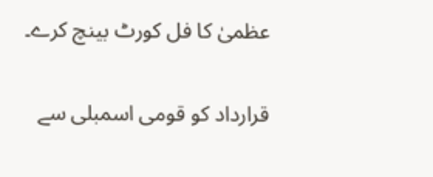عظمیٰ کا فل کورٹ بینچ کرے۔

قرارداد کو قومی اسمبلی سے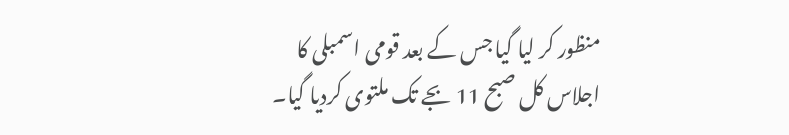منظور کر لیا گیا جس کے بعد قومی اسمبلی کا اجلاس کل صبح 11 بجے تک ملتوی کردیا گیا۔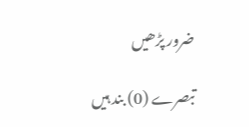ضرور پڑھیں

تبصرے (0) بند ہیں